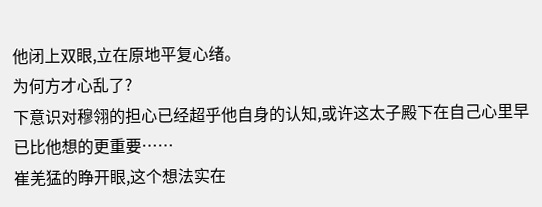他闭上双眼,立在原地平复心绪。
为何方才心乱了?
下意识对穆翎的担心已经超乎他自身的认知,或许这太子殿下在自己心里早已比他想的更重要……
崔羌猛的睁开眼,这个想法实在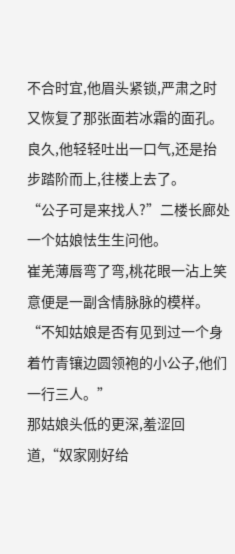不合时宜,他眉头紧锁,严肃之时又恢复了那张面若冰霜的面孔。
良久,他轻轻吐出一口气,还是抬步踏阶而上,往楼上去了。
“公子可是来找人?”二楼长廊处一个姑娘怯生生问他。
崔羌薄唇弯了弯,桃花眼一沾上笑意便是一副含情脉脉的模样。
“不知姑娘是否有见到过一个身着竹青镶边圆领袍的小公子,他们一行三人。”
那姑娘头低的更深,羞涩回道,“奴家刚好给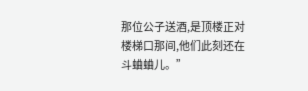那位公子送酒,是顶楼正对楼梯口那间,他们此刻还在斗蛐蛐儿。”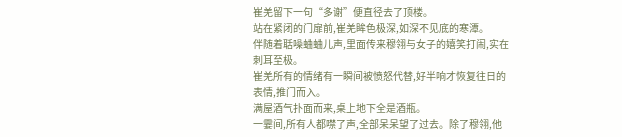崔羌留下一句“多谢”便直径去了顶楼。
站在紧闭的门扉前,崔羌眸色极深,如深不见底的寒潭。
伴随着聒噪蛐蛐儿声,里面传来穆翎与女子的嬉笑打闹,实在刺耳至极。
崔羌所有的情绪有一瞬间被愤怒代替,好半响才恢复往日的表情,推门而入。
满屋酒气扑面而来,桌上地下全是酒瓶。
一霎间,所有人都噤了声,全部呆呆望了过去。除了穆翎,他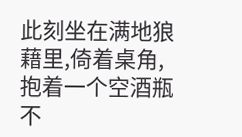此刻坐在满地狼藉里,倚着桌角,抱着一个空酒瓶不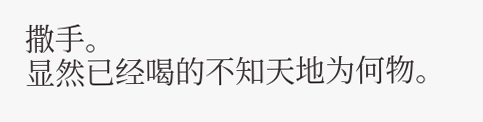撒手。
显然已经喝的不知天地为何物。